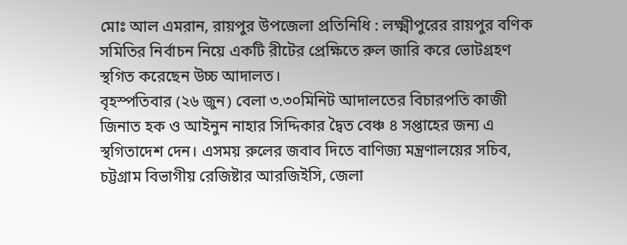মোঃ আল এমরান, রায়পুর উপজেলা প্রতিনিধি : লক্ষ্মীপুরের রায়পুর বণিক সমিতির নির্বাচন নিয়ে একটি রীটের প্রেক্ষিতে রুল জারি করে ভোটগ্রহণ স্থগিত করেছেন উচ্চ আদালত।
বৃহস্পতিবার (২৬ জুন) বেলা ৩.৩০মিনিট আদালতের বিচারপতি কাজী জিনাত হক ও আইনুন নাহার সিদ্দিকার দ্বৈত বেঞ্চ ৪ সপ্তাহের জন্য এ স্থগিতাদেশ দেন। এসময় রুলের জবাব দিতে বাণিজ্য মন্ত্রণালয়ের সচিব, চট্টগ্রাম বিভাগীয় রেজিষ্টার আরজিইসি, জেলা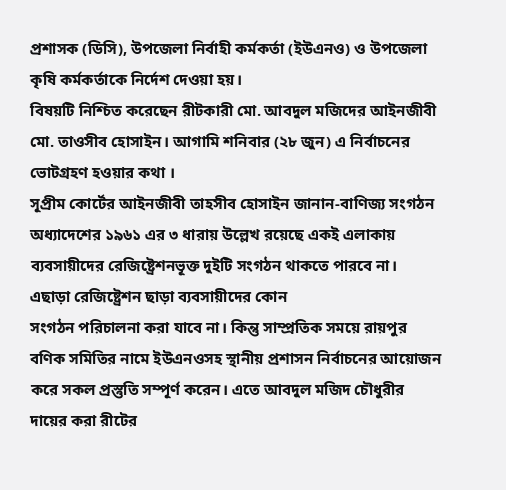প্রশাসক (ডিসি), উপজেলা নির্বাহী কর্মকর্তা (ইউএনও) ও উপজেলা কৃষি কর্মকর্তাকে নির্দেশ দেওয়া হয়।
বিষয়টি নিশ্চিত করেছেন রীটকারী মো. আবদুল মজিদের আইনজীবী মো. তাওসীব হোসাইন। আগামি শনিবার (২৮ জুন) এ নির্বাচনের ভোটগ্রহণ হওয়ার কথা ।
সূপ্রীম কোর্টের আইনজীবী তাহসীব হোসাইন জানান-বাণিজ্য সংগঠন অধ্যাদেশের ১৯৬১ এর ৩ ধারায় উল্লেখ রয়েছে একই এলাকায় ব্যবসায়ীদের রেজিষ্ট্রেশনভূক্ত দুইটি সংগঠন থাকতে পারবে না।
এছাড়া রেজিষ্ট্রেশন ছাড়া ব্যবসায়ীদের কোন
সংগঠন পরিচালনা করা যাবে না। কিন্তু সাম্প্রতিক সময়ে রায়পুর বণিক সমিতির নামে ইউএনওসহ স্থানীয় প্রশাসন নির্বাচনের আয়োজন করে সকল প্রস্তুতি সম্পূর্ণ করেন। এতে আবদুল মজিদ চৌধুরীর দায়ের করা রীটের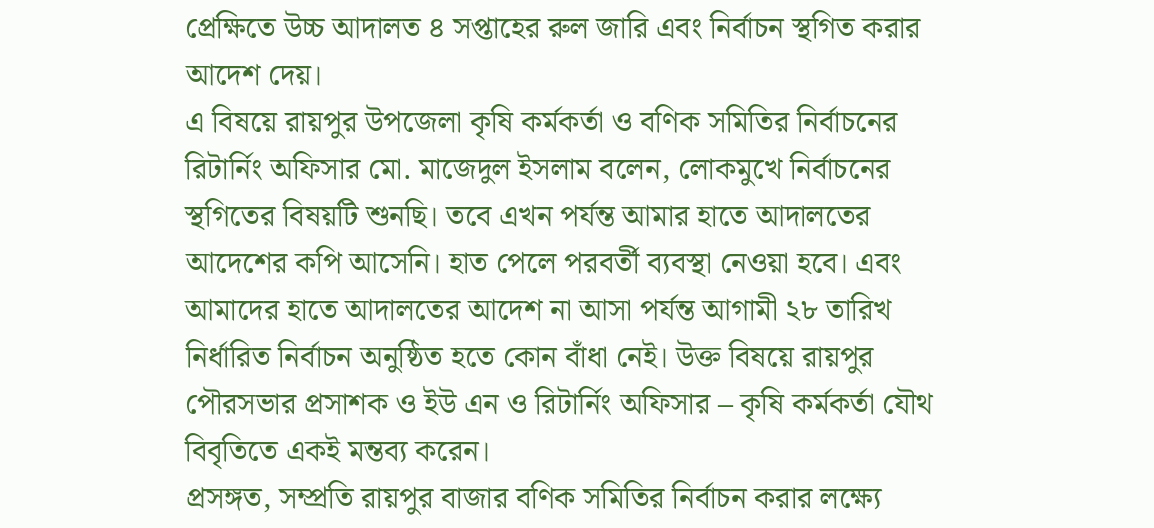প্রেক্ষিতে উচ্চ আদালত ৪ সপ্তাহের রুল জারি এবং নির্বাচন স্থগিত করার আদেশ দেয়।
এ বিষয়ে রায়পুর উপজেলা কৃষি কর্মকর্তা ও বণিক সমিতির নির্বাচনের রিটার্নিং অফিসার মো. মাজেদুল ইসলাম বলেন, লোকমুখে নির্বাচনের স্থগিতের বিষয়টি শুনছি। তবে এখন পর্যন্ত আমার হাতে আদালতের আদেশের কপি আসেনি। হাত পেলে পরবর্তী ব্যবস্থা নেওয়া হবে। এবং আমাদের হাতে আদালতের আদেশ না আসা পর্যন্ত আগামী ২৮ তারিখ নির্ধারিত নির্বাচন অনুষ্ঠিত হতে কোন বাঁধা নেই। উক্ত বিষয়ে রায়পুর পৌরসভার প্রসাশক ও ইউ এন ও রিটার্নিং অফিসার – কৃষি কর্মকর্তা যৌথ বিবৃতিতে একই মন্তব্য করেন।
প্রসঙ্গত, সম্প্রতি রায়পুর বাজার বণিক সমিতির নির্বাচন করার লক্ষ্যে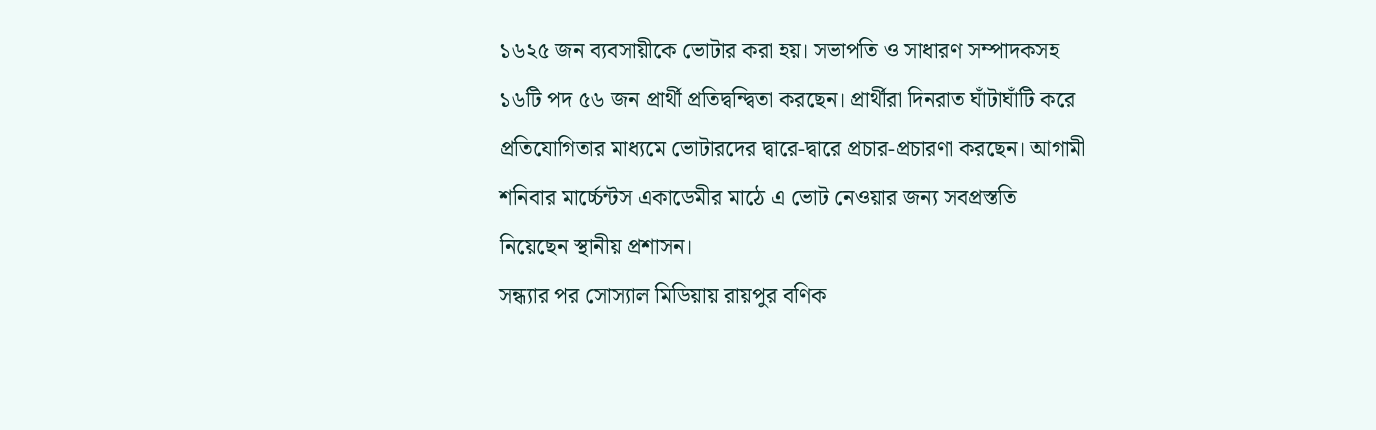১৬২৫ জন ব্যবসায়ীকে ভোটার করা হয়। সভাপতি ও সাধারণ সম্পাদকসহ ১৬টি পদ ৫৬ জন প্রার্থী প্রতিদ্বন্দ্বিতা করছেন। প্রার্থীরা দিনরাত ঘাঁটাঘাঁটি করে প্রতিযোগিতার মাধ্যমে ভোটারদের দ্বারে-দ্বারে প্রচার-প্রচারণা করছেন। আগামী শনিবার মার্চ্চেন্টস একাডেমীর মাঠে এ ভোট নেওয়ার জন্য সবপ্রস্ততি নিয়েছেন স্থানীয় প্রশাসন।
সন্ধ্যার পর সোস্যাল মিডিয়ায় রায়পুর বণিক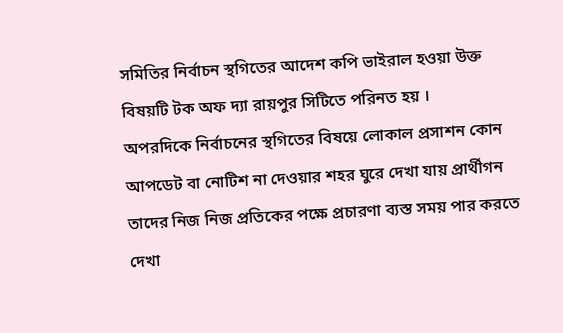সমিতির নির্বাচন স্থগিতের আদেশ কপি ভাইরাল হওয়া উক্ত বিষয়টি টক অফ দ্যা রায়পুর সিটিতে পরিনত হয় ।
অপরদিকে নির্বাচনের স্থগিতের বিষয়ে লোকাল প্রসাশন কোন আপডেট বা নোটিশ না দেওয়ার শহর ঘুরে দেখা যায় প্রার্থীগন তাদের নিজ নিজ প্রতিকের পক্ষে প্রচারণা ব্যস্ত সময় পার করতে দেখা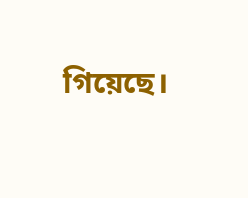গিয়েছে।